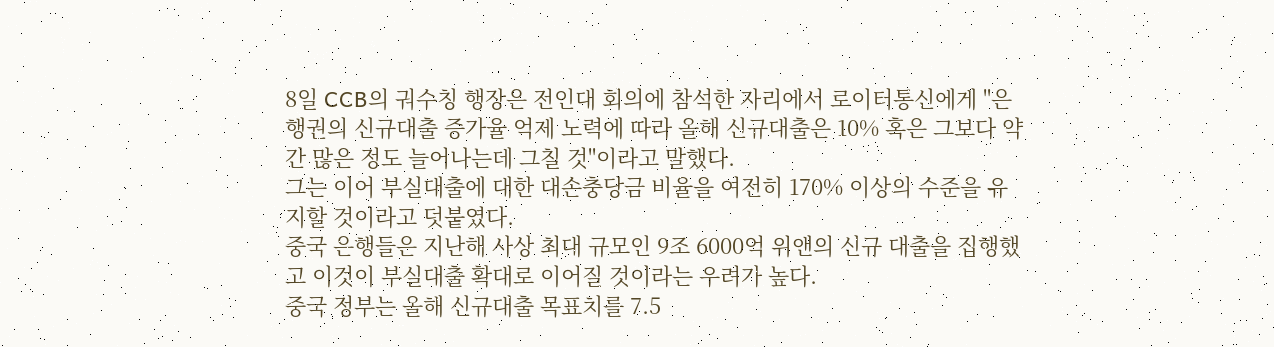8일 CCB의 궈수칭 행장은 전인대 회의에 참석한 자리에서 로이터통신에게 "은행권의 신규대출 증가율 억제 노력에 따라 올해 신규대출은 10% 혹은 그보다 약간 많은 정도 늘어나는데 그칠 것"이라고 말했다.
그는 이어 부실대출에 대한 대손충당금 비율을 여전히 170% 이상의 수준을 유지할 것이라고 덧붙였다.
중국 은행들은 지난해 사상 최대 규모인 9조 6000억 위앤의 신규 대출을 집행했고 이것이 부실대출 확대로 이어질 것이라는 우려가 높다.
중국 정부는 올해 신규대출 목표치를 7.5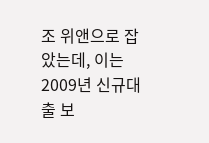조 위앤으로 잡았는데, 이는 2009년 신규대출 보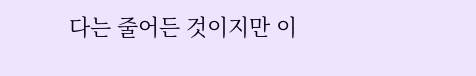다는 줄어든 것이지만 이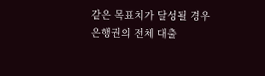같은 목표치가 달성될 경우 은행권의 전체 대출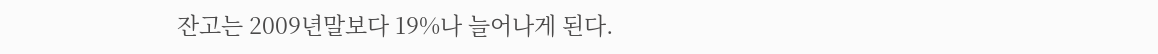잔고는 2009년말보다 19%나 늘어나게 된다.